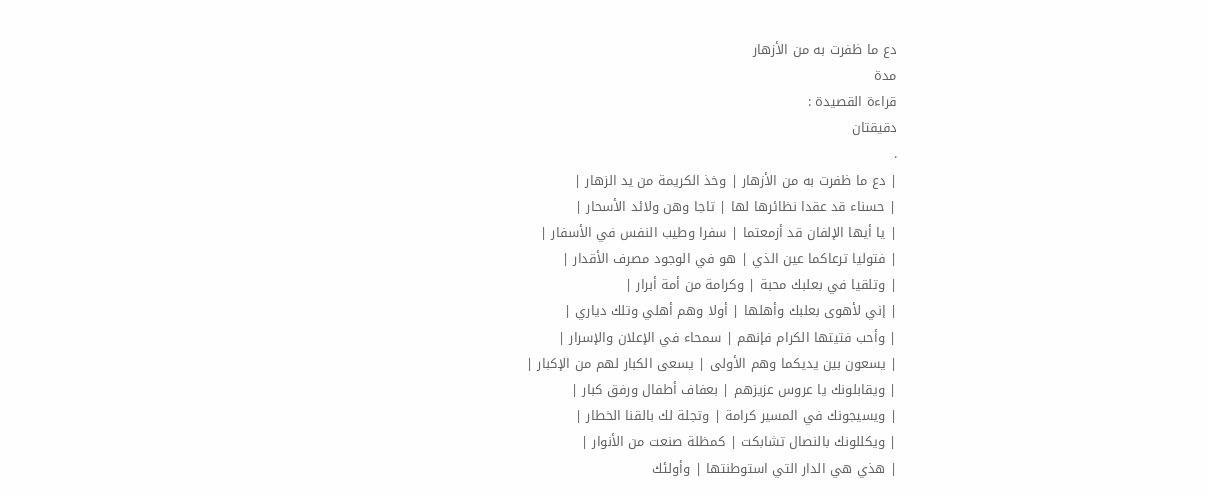دع ما ظفرت به من الأزهار
مدة
قراءة القصيدة :
دقيقتان
.
| دع ما ظفرت به من الأزهار | وخذ الكريمة من يد الزهار |
| حسناء قد عقدا نظائرها لها | تاجا وهن ولائد الأسحار |
| يا أيها الإلفان قد أزمعتما | سفرا وطيب النفس في الأسفار |
| فتوليا ترعاكما عين الذي | هو في الوجود مصرف الأقدار |
| وتلقيا في بعلبك محبة | وكرامة من أمة أبرار |
| إني لأهوى بعلبك وأهلها | أولا وهم أهلي وتلك دياري |
| وأحب فتيتها الكرام فإنهم | سمحاء في الإعلان والإسرار |
| يسعون بين يديكما وهم الأولى | يسعى الكبار لهم من الإكبار |
| ويقابلونك يا عروس عزيزهم | بعفاف أطفال ورفق كبار |
| ويسيجونك في المسير كرامة | وتجلة لك بالقنا الخطار |
| ويكللونك بالنصال تشابكت | كمظلة صنعت من الأنوار |
| هذي هي الدار التي استوطنتها | وأولئك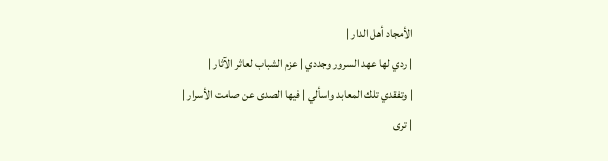الأمجاد أهل الدار |
| ردي لها عهد السرور وجددي | عزم الشباب لعاثر الآثار |
| وتفقدي تلك المعابد واسألي | فيها الصدى عن صامت الأسرار |
| ترى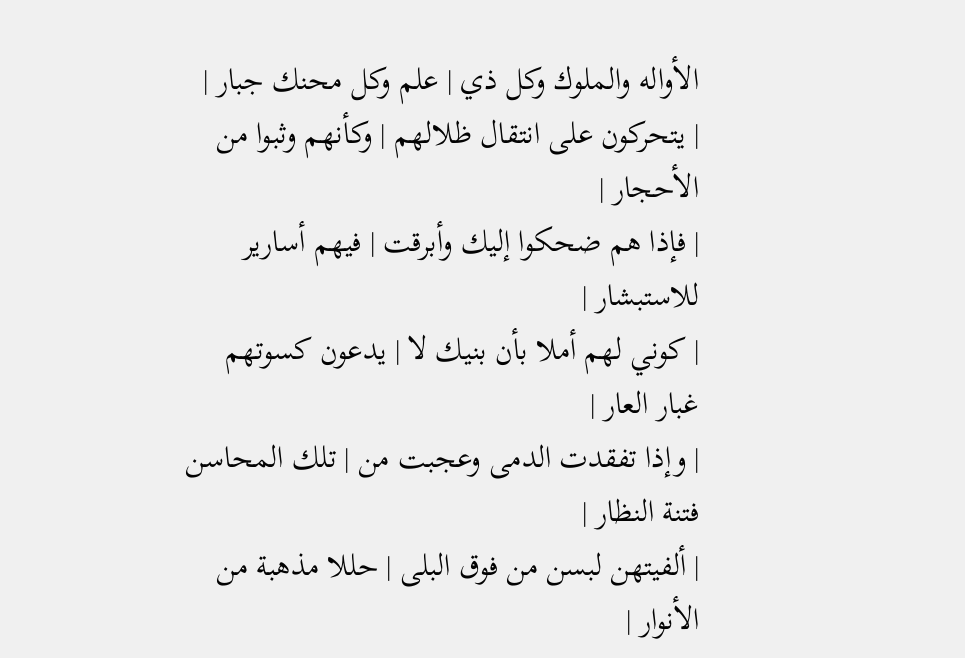الأواله والملوك وكل ذي | علم وكل محنك جبار |
| يتحركون على انتقال ظلالهم | وكأنهم وثبوا من الأحجار |
| فإذا هم ضحكوا إليك وأبرقت | فيهم أسارير للاستبشار |
| كوني لهم أملا بأن بنيك لا | يدعون كسوتهم غبار العار |
| وإذا تفقدت الدمى وعجبت من | تلك المحاسن فتنة النظار |
| ألفيتهن لبسن من فوق البلى | حللا مذهبة من الأنوار |